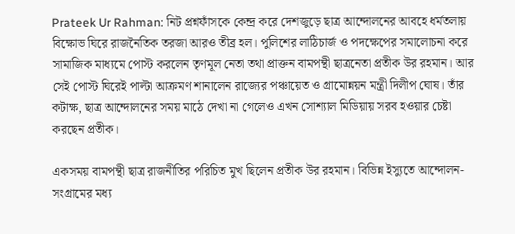Prateek Ur Rahman: নিট প্রশ্নফাঁসকে কেন্দ্র করে দেশজুড়ে ছাত্র আন্দোলনের আবহে ধর্মতলায় বিক্ষোভ ঘিরে রাজনৈতিক তরজা আরও তীব্র হল। পুলিশের লাঠিচার্জ ও পদক্ষেপের সমালোচনা করে সামাজিক মাধ্যমে পোস্ট করলেন তৃণমূল নেতা তথা প্রাক্তন বামপন্থী ছাত্রনেতা প্রতীক উর রহমান। আর সেই পোস্ট ঘিরেই পাল্টা আক্রমণ শানালেন রাজ্যের পঞ্চায়েত ও গ্রামোন্নয়ন মন্ত্রী দিলীপ ঘোষ। তাঁর কটাক্ষ, ছাত্র আন্দোলনের সময় মাঠে দেখা না গেলেও এখন সোশ্যাল মিডিয়ায় সরব হওয়ার চেষ্টা করছেন প্রতীক।

একসময় বামপন্থী ছাত্র রাজনীতির পরিচিত মুখ ছিলেন প্রতীক উর রহমান। বিভিন্ন ইস্যুতে আন্দোলন-সংগ্রামের মধ্য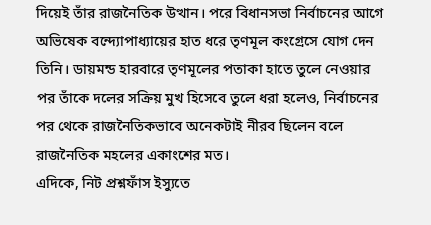দিয়েই তাঁর রাজনৈতিক উত্থান। পরে বিধানসভা নির্বাচনের আগে অভিষেক বন্দ্যোপাধ্যায়ের হাত ধরে তৃণমূল কংগ্রেসে যোগ দেন তিনি। ডায়মন্ড হারবারে তৃণমূলের পতাকা হাতে তুলে নেওয়ার পর তাঁকে দলের সক্রিয় মুখ হিসেবে তুলে ধরা হলেও, নির্বাচনের পর থেকে রাজনৈতিকভাবে অনেকটাই নীরব ছিলেন বলে রাজনৈতিক মহলের একাংশের মত।
এদিকে, নিট প্রশ্নফাঁস ইস্যুতে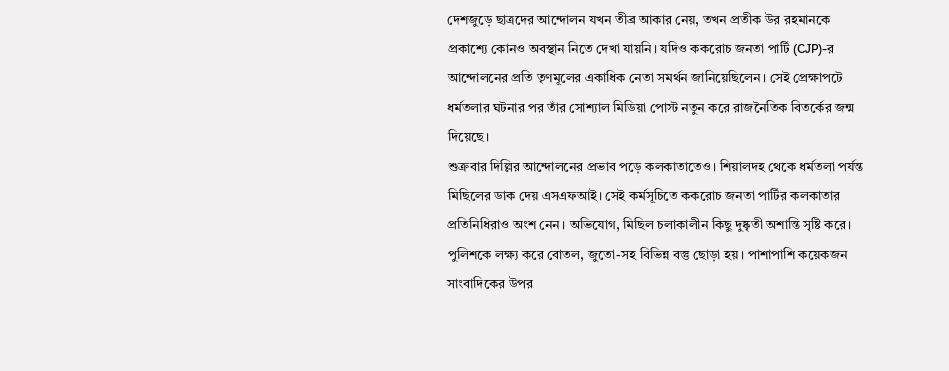দেশজুড়ে ছাত্রদের আন্দোলন যখন তীব্র আকার নেয়, তখন প্রতীক উর রহমানকে প্রকাশ্যে কোনও অবস্থান নিতে দেখা যায়নি। যদিও ককরোচ জনতা পার্টি (CJP)-র আন্দোলনের প্রতি তৃণমূলের একাধিক নেতা সমর্থন জানিয়েছিলেন। সেই প্রেক্ষাপটে ধর্মতলার ঘটনার পর তাঁর সোশ্যাল মিডিয়া পোস্ট নতুন করে রাজনৈতিক বিতর্কের জন্ম দিয়েছে।
শুক্রবার দিল্লির আন্দোলনের প্রভাব পড়ে কলকাতাতেও। শিয়ালদহ থেকে ধর্মতলা পর্যন্ত মিছিলের ডাক দেয় এসএফআই। সেই কর্মসূচিতে ককরোচ জনতা পার্টির কলকাতার প্রতিনিধিরাও অংশ নেন। অভিযোগ, মিছিল চলাকালীন কিছু দুষ্কৃতী অশান্তি সৃষ্টি করে। পুলিশকে লক্ষ্য করে বোতল, জুতো-সহ বিভিন্ন বস্তু ছোড়া হয়। পাশাপাশি কয়েকজন সাংবাদিকের উপর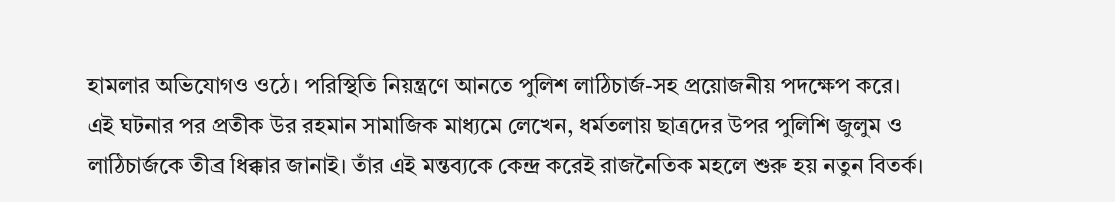হামলার অভিযোগও ওঠে। পরিস্থিতি নিয়ন্ত্রণে আনতে পুলিশ লাঠিচার্জ-সহ প্রয়োজনীয় পদক্ষেপ করে।
এই ঘটনার পর প্রতীক উর রহমান সামাজিক মাধ্যমে লেখেন, ধর্মতলায় ছাত্রদের উপর পুলিশি জুলুম ও লাঠিচার্জকে তীব্র ধিক্কার জানাই। তাঁর এই মন্তব্যকে কেন্দ্র করেই রাজনৈতিক মহলে শুরু হয় নতুন বিতর্ক।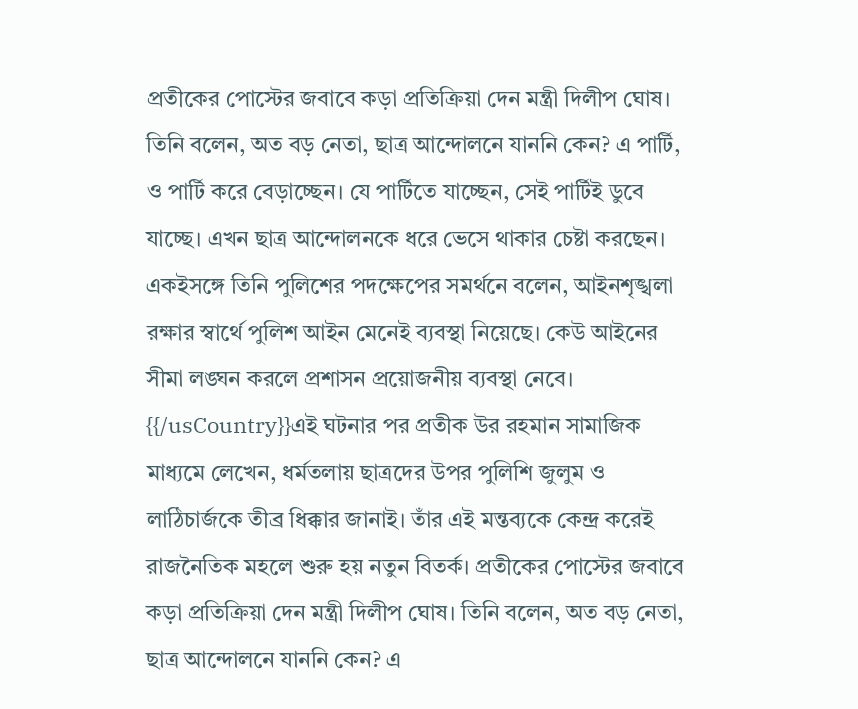প্রতীকের পোস্টের জবাবে কড়া প্রতিক্রিয়া দেন মন্ত্রী দিলীপ ঘোষ। তিনি বলেন, অত বড় নেতা, ছাত্র আন্দোলনে যাননি কেন? এ পার্টি, ও পার্টি করে বেড়াচ্ছেন। যে পার্টিতে যাচ্ছেন, সেই পার্টিই ডুবে যাচ্ছে। এখন ছাত্র আন্দোলনকে ধরে ভেসে থাকার চেষ্টা করছেন। একইসঙ্গে তিনি পুলিশের পদক্ষেপের সমর্থনে বলেন, আইনশৃঙ্খলা রক্ষার স্বার্থে পুলিশ আইন মেনেই ব্যবস্থা নিয়েছে। কেউ আইনের সীমা লঙ্ঘন করলে প্রশাসন প্রয়োজনীয় ব্যবস্থা নেবে।
{{/usCountry}}এই ঘটনার পর প্রতীক উর রহমান সামাজিক মাধ্যমে লেখেন, ধর্মতলায় ছাত্রদের উপর পুলিশি জুলুম ও লাঠিচার্জকে তীব্র ধিক্কার জানাই। তাঁর এই মন্তব্যকে কেন্দ্র করেই রাজনৈতিক মহলে শুরু হয় নতুন বিতর্ক। প্রতীকের পোস্টের জবাবে কড়া প্রতিক্রিয়া দেন মন্ত্রী দিলীপ ঘোষ। তিনি বলেন, অত বড় নেতা, ছাত্র আন্দোলনে যাননি কেন? এ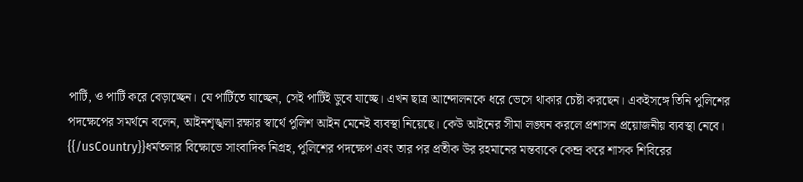পার্টি, ও পার্টি করে বেড়াচ্ছেন। যে পার্টিতে যাচ্ছেন, সেই পার্টিই ডুবে যাচ্ছে। এখন ছাত্র আন্দোলনকে ধরে ভেসে থাকার চেষ্টা করছেন। একইসঙ্গে তিনি পুলিশের পদক্ষেপের সমর্থনে বলেন, আইনশৃঙ্খলা রক্ষার স্বার্থে পুলিশ আইন মেনেই ব্যবস্থা নিয়েছে। কেউ আইনের সীমা লঙ্ঘন করলে প্রশাসন প্রয়োজনীয় ব্যবস্থা নেবে।
{{/usCountry}}ধর্মতলার বিক্ষোভে সাংবাদিক নিগ্রহ, পুলিশের পদক্ষেপ এবং তার পর প্রতীক উর রহমানের মন্তব্যকে কেন্দ্র করে শাসক শিবিরের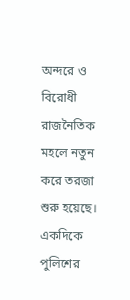অন্দরে ও বিরোধী রাজনৈতিক মহলে নতুন করে তরজা শুরু হয়েছে। একদিকে পুলিশের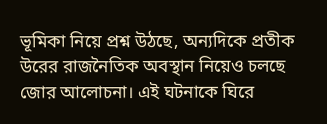ভূমিকা নিয়ে প্রশ্ন উঠছে, অন্যদিকে প্রতীক উরের রাজনৈতিক অবস্থান নিয়েও চলছে জোর আলোচনা। এই ঘটনাকে ঘিরে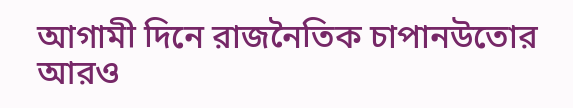আগামী দিনে রাজনৈতিক চাপানউতোর আরও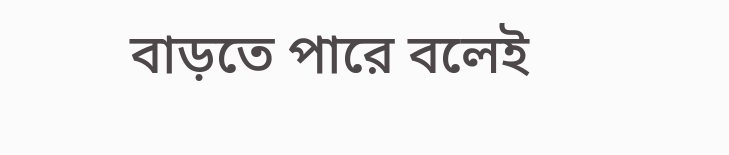বাড়তে পারে বলেই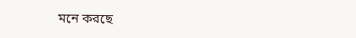মনে করছে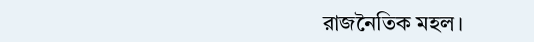রাজনৈতিক মহল।